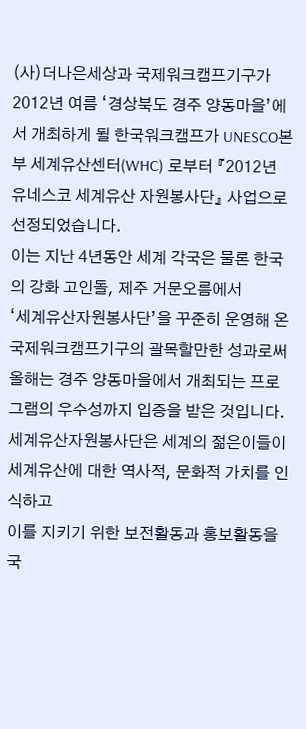(사)더나은세상과 국제워크캠프기구가
2012년 여름 ‘경상북도 경주 양동마을’에서 개최하게 될 한국워크캠프가 UNESCO본부 세계유산센터(WHC) 로부터 『2012년 유네스코 세계유산 자원봉사단』 사업으로 선정되었습니다.
이는 지난 4년동안 세계 각국은 물론 한국의 강화 고인돌, 제주 거문오름에서
‘세계유산자원봉사단’을 꾸준히 운영해 온 국제워크캠프기구의 괄목할만한 성과로써
올해는 경주 양동마을에서 개최되는 프로그램의 우수성까지 입증을 받은 것입니다.
세계유산자원봉사단은 세계의 젊은이들이 세계유산에 대한 역사적, 문화적 가치를 인식하고
이를 지키기 위한 보전활동과 홍보활동을 국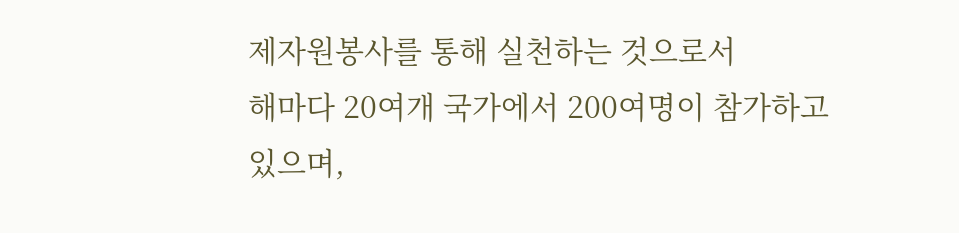제자원봉사를 통해 실천하는 것으로서
해마다 20여개 국가에서 200여명이 참가하고 있으며,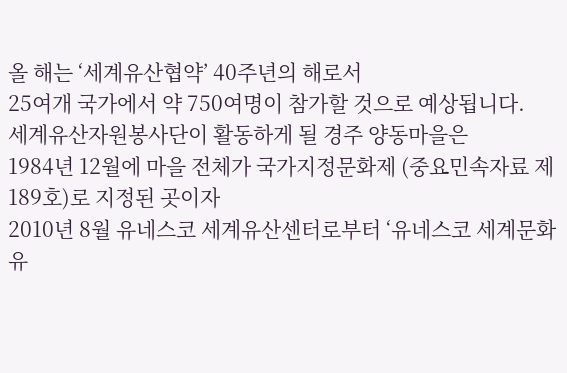올 해는 ‘세계유산협약’ 40주년의 해로서
25여개 국가에서 약 750여명이 참가할 것으로 예상됩니다.
세계유산자원봉사단이 활동하게 될 경주 양동마을은
1984년 12월에 마을 전체가 국가지정문화제 (중요민속자료 제189호)로 지정된 곳이자
2010년 8월 유네스코 세계유산센터로부터 ‘유네스코 세계문화유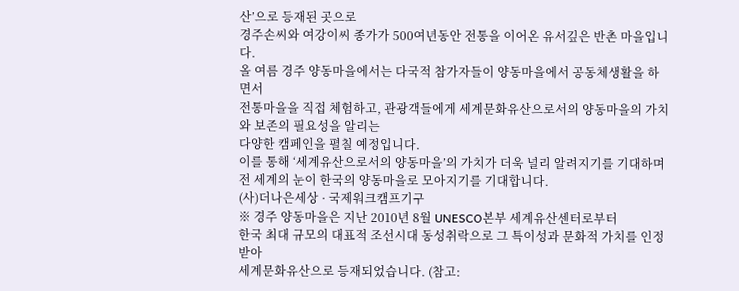산’으로 등재된 곳으로
경주손씨와 여강이씨 종가가 500여년동안 전통을 이어온 유서깊은 반촌 마을입니다.
올 여름 경주 양동마을에서는 다국적 참가자들이 양동마을에서 공동체생활을 하면서
전통마을을 직접 체험하고, 관광객들에게 세계문화유산으로서의 양동마을의 가치와 보존의 필요성을 알리는
다양한 캠페인을 펼칠 예정입니다.
이를 통해 ‘세계유산으로서의 양동마을’의 가치가 더욱 널리 알려지기를 기대하며
전 세계의 눈이 한국의 양동마을로 모아지기를 기대합니다.
(사)더나은세상 · 국제워크캠프기구
※ 경주 양동마을은 지난 2010년 8월 UNESCO본부 세계유산센터로부터
한국 최대 규모의 대표적 조선시대 동성취락으로 그 특이성과 문화적 가치를 인정받아
세계문화유산으로 등재되었습니다. (참고: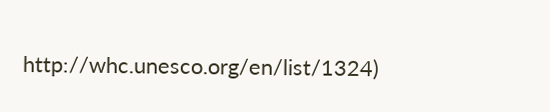http://whc.unesco.org/en/list/1324)